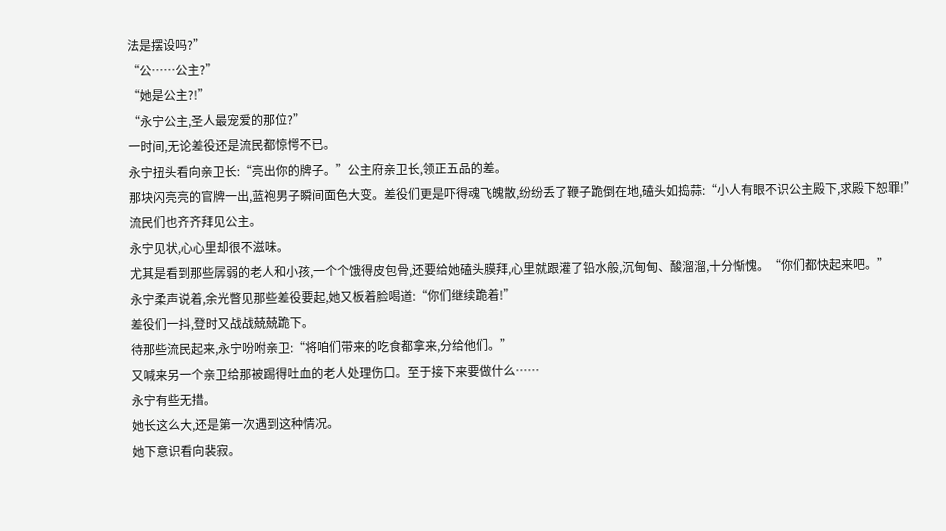法是摆设吗?”
“公……公主?”
“她是公主?!”
“永宁公主,圣人最宠爱的那位?”
一时间,无论差役还是流民都惊愕不已。
永宁扭头看向亲卫长:“亮出你的牌子。”公主府亲卫长,领正五品的差。
那块闪亮亮的官牌一出,蓝袍男子瞬间面色大变。差役们更是吓得魂飞魄散,纷纷丢了鞭子跪倒在地,磕头如捣蒜:“小人有眼不识公主殿下,求殿下恕罪!”
流民们也齐齐拜见公主。
永宁见状,心心里却很不滋味。
尤其是看到那些孱弱的老人和小孩,一个个饿得皮包骨,还要给她磕头膜拜,心里就跟灌了铅水般,沉甸甸、酸溜溜,十分惭愧。“你们都快起来吧。”
永宁柔声说着,余光瞥见那些差役要起,她又板着脸喝道:“你们继续跪着!”
差役们一抖,登时又战战兢兢跪下。
待那些流民起来,永宁吩咐亲卫:“将咱们带来的吃食都拿来,分给他们。”
又喊来另一个亲卫给那被踢得吐血的老人处理伤口。至于接下来要做什么……
永宁有些无措。
她长这么大,还是第一次遇到这种情况。
她下意识看向裴寂。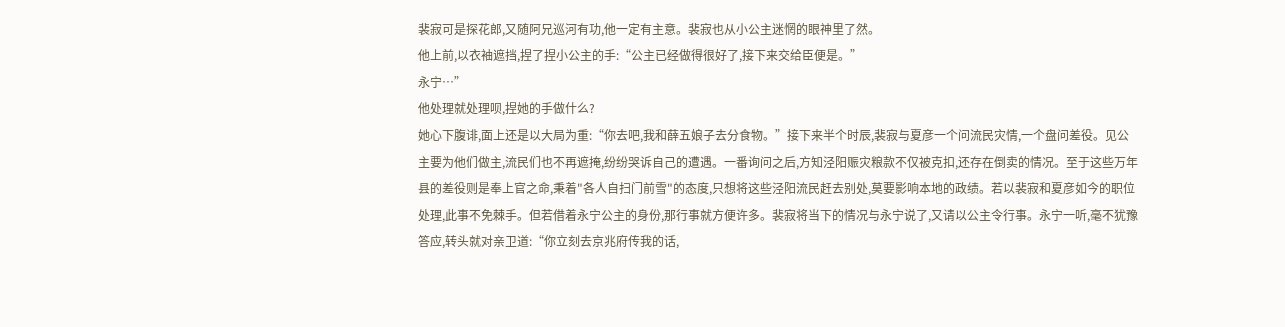裴寂可是探花郎,又随阿兄巡河有功,他一定有主意。裴寂也从小公主迷惘的眼神里了然。
他上前,以衣袖遮挡,捏了捏小公主的手:“公主已经做得很好了,接下来交给臣便是。”
永宁…”
他处理就处理呗,捏她的手做什么?
她心下腹诽,面上还是以大局为重:“你去吧,我和薛五娘子去分食物。”接下来半个时辰,裴寂与夏彦一个问流民灾情,一个盘问差役。见公主要为他们做主,流民们也不再遮掩,纷纷哭诉自己的遭遇。一番询问之后,方知泾阳赈灾粮款不仅被克扣,还存在倒卖的情况。至于这些万年县的差役则是奉上官之命,秉着"各人自扫门前雪"的态度,只想将这些泾阳流民赶去别处,莫要影响本地的政绩。若以裴寂和夏彦如今的职位处理,此事不免棘手。但若借着永宁公主的身份,那行事就方便许多。裴寂将当下的情况与永宁说了,又请以公主令行事。永宁一听,毫不犹豫答应,转头就对亲卫道:“你立刻去京兆府传我的话,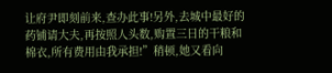让府尹即刻前来,查办此事!另外,去城中最好的药铺请大夫,再按照人头数,购置三日的干粮和棉衣,所有费用由我承担!”稍顿,她又看向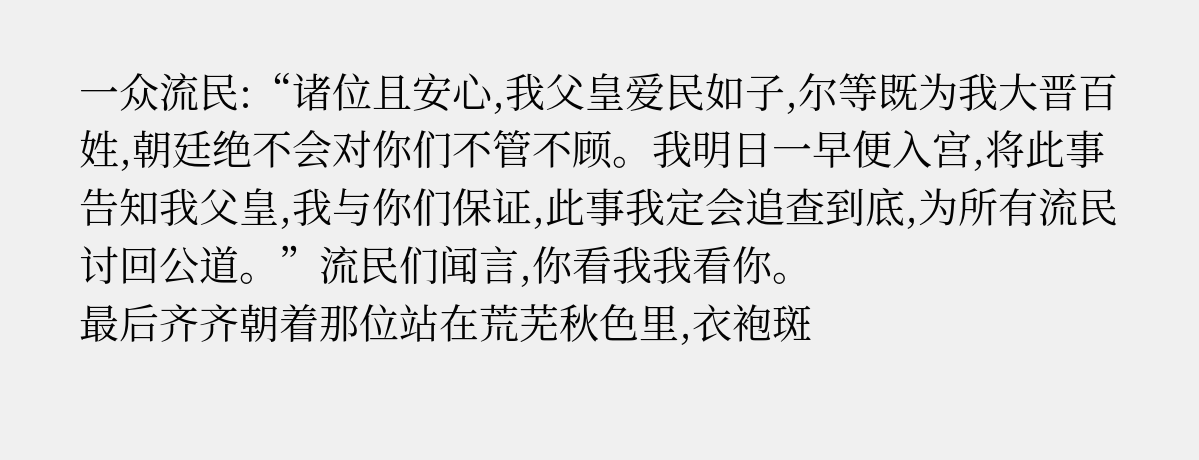一众流民:“诸位且安心,我父皇爱民如子,尔等既为我大晋百姓,朝廷绝不会对你们不管不顾。我明日一早便入宫,将此事告知我父皇,我与你们保证,此事我定会追查到底,为所有流民讨回公道。”流民们闻言,你看我我看你。
最后齐齐朝着那位站在荒芜秋色里,衣袍斑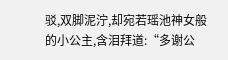驳,双脚泥泞,却宛若瑶池神女般的小公主,含泪拜道:“多谢公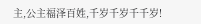主,公主福泽百姓,千岁千岁千千岁!